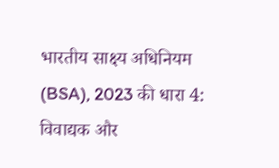भारतीय साक्ष्य अधिनियम (BSA), 2023 की धारा 4: विवाद्यक और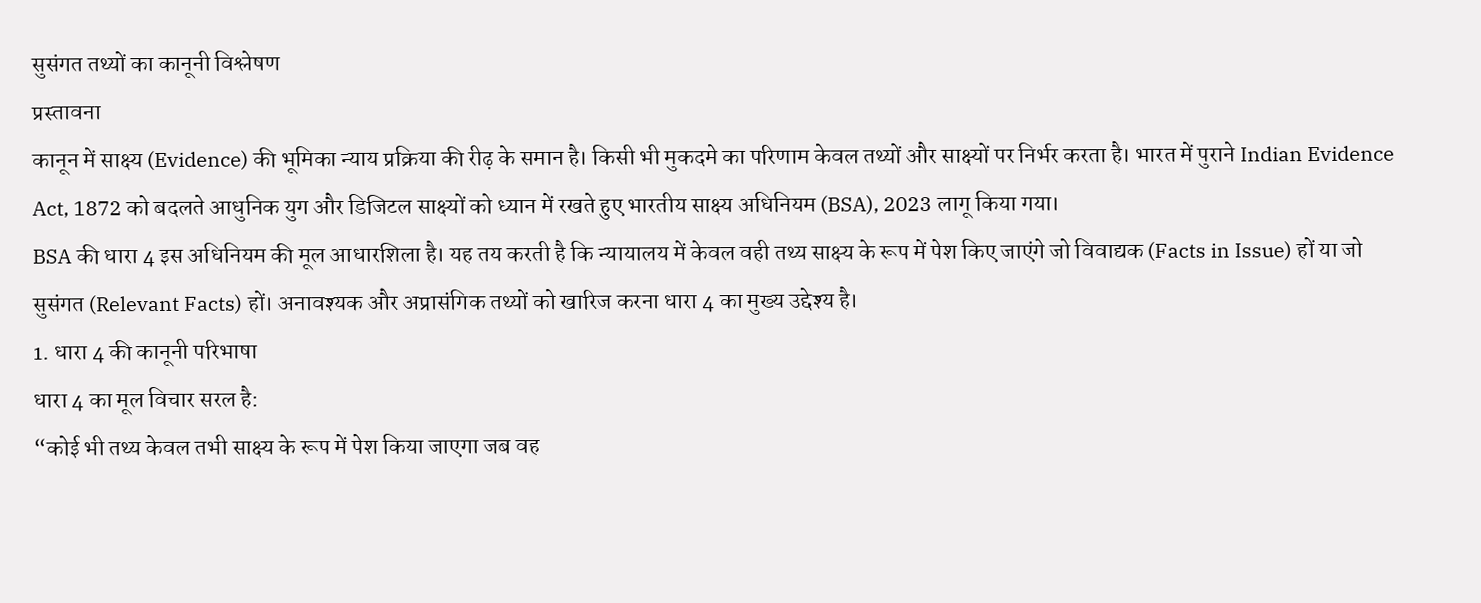सुसंगत तथ्यों का कानूनी विश्लेषण
प्रस्तावना
कानून में साक्ष्य (Evidence) की भूमिका न्याय प्रक्रिया की रीढ़ के समान है। किसी भी मुकदमे का परिणाम केवल तथ्यों और साक्ष्यों पर निर्भर करता है। भारत में पुराने Indian Evidence Act, 1872 को बदलते आधुनिक युग और डिजिटल साक्ष्यों को ध्यान में रखते हुए भारतीय साक्ष्य अधिनियम (BSA), 2023 लागू किया गया।
BSA की धारा 4 इस अधिनियम की मूल आधारशिला है। यह तय करती है कि न्यायालय में केवल वही तथ्य साक्ष्य के रूप में पेश किए जाएंगे जो विवाद्यक (Facts in Issue) हों या जो सुसंगत (Relevant Facts) हों। अनावश्यक और अप्रासंगिक तथ्यों को खारिज करना धारा 4 का मुख्य उद्देश्य है।
1. धारा 4 की कानूनी परिभाषा
धारा 4 का मूल विचार सरल है:
“कोई भी तथ्य केवल तभी साक्ष्य के रूप में पेश किया जाएगा जब वह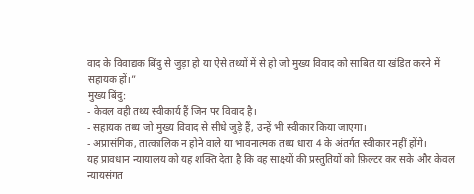वाद के विवाद्यक बिंदु से जुड़ा हो या ऐसे तथ्यों में से हो जो मुख्य विवाद को साबित या खंडित करने में सहायक हों।”
मुख्य बिंदु:
- केवल वही तथ्य स्वीकार्य हैं जिन पर विवाद है।
- सहायक तथ्य जो मुख्य विवाद से सीधे जुड़े हैं, उन्हें भी स्वीकार किया जाएगा।
- अप्रासंगिक, तात्कालिक न होने वाले या भावनात्मक तथ्य धारा 4 के अंतर्गत स्वीकार नहीं होंगे।
यह प्रावधान न्यायालय को यह शक्ति देता है कि वह साक्ष्यों की प्रस्तुतियों को फ़िल्टर कर सके और केवल न्यायसंगत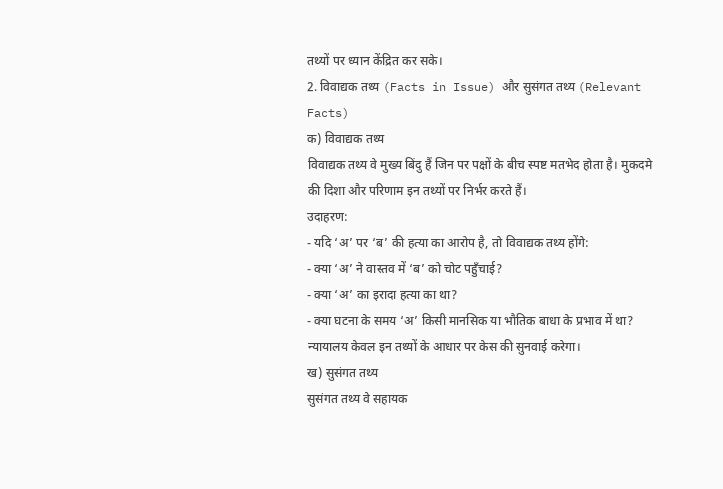तथ्यों पर ध्यान केंद्रित कर सके।
2. विवाद्यक तथ्य (Facts in Issue) और सुसंगत तथ्य (Relevant Facts)
क) विवाद्यक तथ्य
विवाद्यक तथ्य वे मुख्य बिंदु हैं जिन पर पक्षों के बीच स्पष्ट मतभेद होता है। मुकदमे की दिशा और परिणाम इन तथ्यों पर निर्भर करते हैं।
उदाहरण:
- यदि ‘अ’ पर ‘ब’ की हत्या का आरोप है, तो विवाद्यक तथ्य होंगे:
- क्या ‘अ’ ने वास्तव में ‘ब’ को चोट पहुँचाई?
- क्या ‘अ’ का इरादा हत्या का था?
- क्या घटना के समय ‘अ’ किसी मानसिक या भौतिक बाधा के प्रभाव में था?
न्यायालय केवल इन तथ्यों के आधार पर केस की सुनवाई करेगा।
ख) सुसंगत तथ्य
सुसंगत तथ्य वे सहायक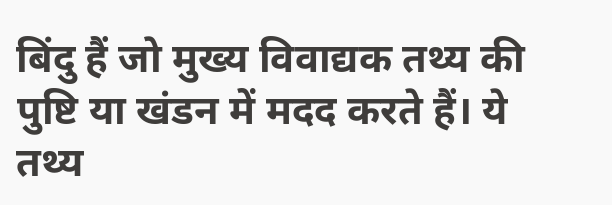बिंदु हैं जो मुख्य विवाद्यक तथ्य की पुष्टि या खंडन में मदद करते हैं। ये तथ्य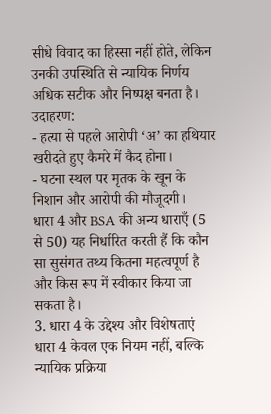सीधे विवाद का हिस्सा नहीं होते, लेकिन उनकी उपस्थिति से न्यायिक निर्णय अधिक सटीक और निष्पक्ष बनता है।
उदाहरण:
- हत्या से पहले आरोपी ‘अ’ का हथियार खरीदते हुए कैमरे में कैद होना।
- घटना स्थल पर मृतक के खून के निशान और आरोपी की मौजूदगी।
धारा 4 और BSA की अन्य धाराएँ (5 से 50) यह निर्धारित करती हैं कि कौन सा सुसंगत तथ्य कितना महत्वपूर्ण है और किस रूप में स्वीकार किया जा सकता है।
3. धारा 4 के उद्देश्य और विशेषताएं
धारा 4 केवल एक नियम नहीं, बल्कि न्यायिक प्रक्रिया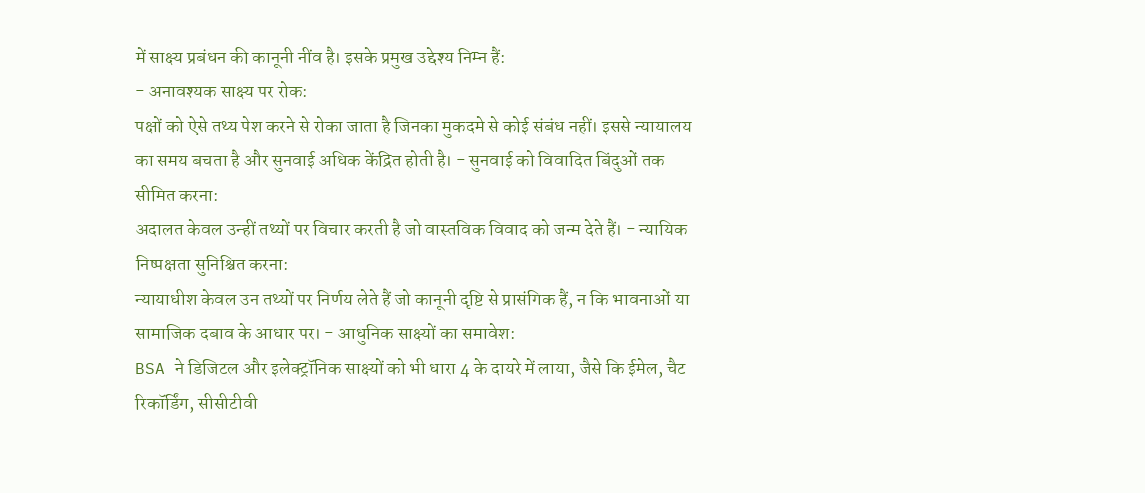में साक्ष्य प्रबंधन की कानूनी नींव है। इसके प्रमुख उद्देश्य निम्न हैं:
- अनावश्यक साक्ष्य पर रोक:
पक्षों को ऐसे तथ्य पेश करने से रोका जाता है जिनका मुकदमे से कोई संबंध नहीं। इससे न्यायालय का समय बचता है और सुनवाई अधिक केंद्रित होती है। - सुनवाई को विवादित बिंदुओं तक सीमित करना:
अदालत केवल उन्हीं तथ्यों पर विचार करती है जो वास्तविक विवाद को जन्म देते हैं। - न्यायिक निष्पक्षता सुनिश्चित करना:
न्यायाधीश केवल उन तथ्यों पर निर्णय लेते हैं जो कानूनी दृष्टि से प्रासंगिक हैं, न कि भावनाओं या सामाजिक दबाव के आधार पर। - आधुनिक साक्ष्यों का समावेश:
BSA ने डिजिटल और इलेक्ट्रॉनिक साक्ष्यों को भी धारा 4 के दायरे में लाया, जैसे कि ईमेल, चैट रिकॉर्डिंग, सीसीटीवी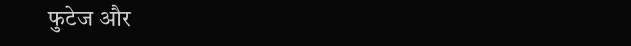फुटेज और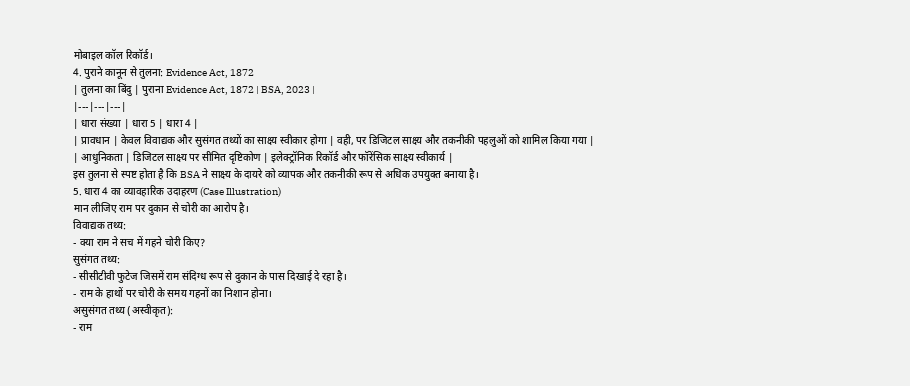मोबाइल कॉल रिकॉर्ड।
4. पुराने कानून से तुलना: Evidence Act, 1872
| तुलना का बिंदु | पुराना Evidence Act, 1872 | BSA, 2023 |
|---|---|---|
| धारा संख्या | धारा 5 | धारा 4 |
| प्रावधान | केवल विवाद्यक और सुसंगत तथ्यों का साक्ष्य स्वीकार होगा | वही, पर डिजिटल साक्ष्य और तकनीकी पहलुओं को शामिल किया गया |
| आधुनिकता | डिजिटल साक्ष्य पर सीमित दृष्टिकोण | इलेक्ट्रॉनिक रिकॉर्ड और फॉरेंसिक साक्ष्य स्वीकार्य |
इस तुलना से स्पष्ट होता है कि BSA ने साक्ष्य के दायरे को व्यापक और तकनीकी रूप से अधिक उपयुक्त बनाया है।
5. धारा 4 का व्यावहारिक उदाहरण (Case Illustration)
मान लीजिए राम पर दुकान से चोरी का आरोप है।
विवाद्यक तथ्य:
- क्या राम ने सच में गहने चोरी किए?
सुसंगत तथ्य:
- सीसीटीवी फुटेज जिसमें राम संदिग्ध रूप से दुकान के पास दिखाई दे रहा है।
- राम के हाथों पर चोरी के समय गहनों का निशान होना।
असुसंगत तथ्य (अस्वीकृत):
- राम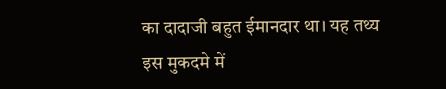का दादाजी बहुत ईमानदार था। यह तथ्य इस मुकदमे में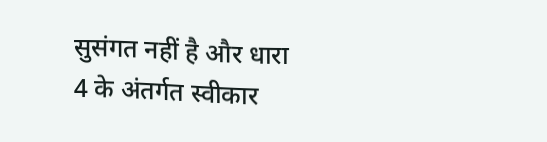सुसंगत नहीं है और धारा 4 के अंतर्गत स्वीकार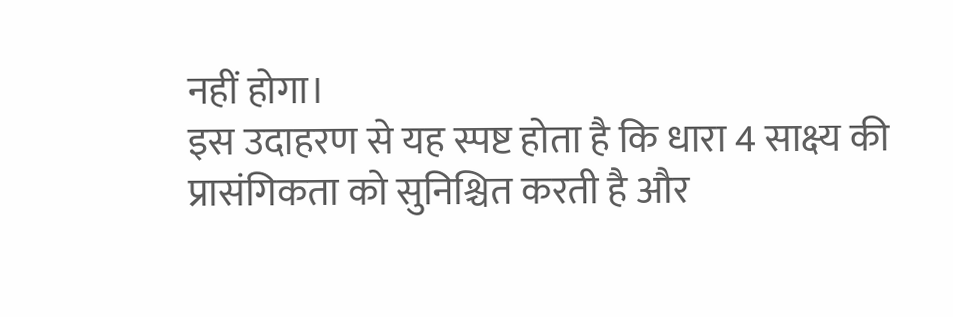नहीं होगा।
इस उदाहरण से यह स्पष्ट होता है कि धारा 4 साक्ष्य की प्रासंगिकता को सुनिश्चित करती है और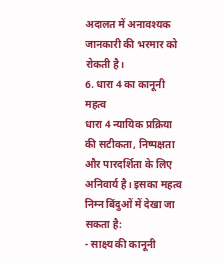अदालत में अनावश्यक जानकारी की भरमार को रोकती है।
6. धारा 4 का कानूनी महत्व
धारा 4 न्यायिक प्रक्रिया की सटीकता, निष्पक्षता और पारदर्शिता के लिए अनिवार्य है। इसका महत्व निम्न बिंदुओं में देखा जा सकता है:
- साक्ष्य की कानूनी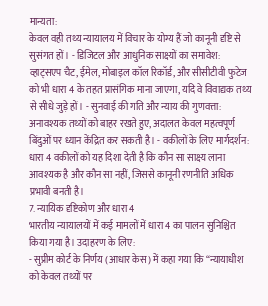मान्यता:
केवल वही तथ्य न्यायालय में विचार के योग्य हैं जो कानूनी दृष्टि से सुसंगत हों। - डिजिटल और आधुनिक साक्ष्यों का समावेश:
व्हाट्सएप चैट, ईमेल, मोबाइल कॉल रिकॉर्ड, और सीसीटीवी फुटेज को भी धारा 4 के तहत प्रासंगिक माना जाएगा, यदि वे विवाद्यक तथ्य से सीधे जुड़े हों। - सुनवाई की गति और न्याय की गुणवत्ता:
अनावश्यक तथ्यों को बाहर रखते हुए, अदालत केवल महत्वपूर्ण बिंदुओं पर ध्यान केंद्रित कर सकती है। - वकीलों के लिए मार्गदर्शन:
धारा 4 वकीलों को यह दिशा देती है कि कौन सा साक्ष्य लाना आवश्यक है और कौन सा नहीं, जिससे कानूनी रणनीति अधिक प्रभावी बनती है।
7. न्यायिक दृष्टिकोण और धारा 4
भारतीय न्यायालयों में कई मामलों में धारा 4 का पालन सुनिश्चित किया गया है। उदाहरण के लिए:
- सुप्रीम कोर्ट के निर्णय (आधार केस) में कहा गया कि “न्यायाधीश को केवल तथ्यों पर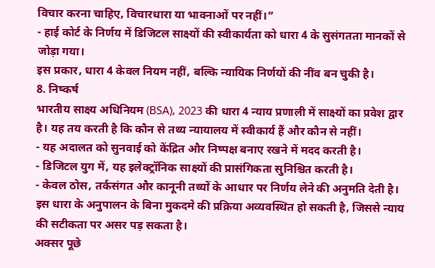विचार करना चाहिए, विचारधारा या भावनाओं पर नहीं।”
- हाई कोर्ट के निर्णय में डिजिटल साक्ष्यों की स्वीकार्यता को धारा 4 के सुसंगतता मानकों से जोड़ा गया।
इस प्रकार, धारा 4 केवल नियम नहीं, बल्कि न्यायिक निर्णयों की नींव बन चुकी है।
8. निष्कर्ष
भारतीय साक्ष्य अधिनियम (BSA), 2023 की धारा 4 न्याय प्रणाली में साक्ष्यों का प्रवेश द्वार है। यह तय करती है कि कौन से तथ्य न्यायालय में स्वीकार्य हैं और कौन से नहीं।
- यह अदालत को सुनवाई को केंद्रित और निष्पक्ष बनाए रखने में मदद करती है।
- डिजिटल युग में, यह इलेक्ट्रॉनिक साक्ष्यों की प्रासंगिकता सुनिश्चित करती है।
- केवल ठोस, तर्कसंगत और कानूनी तथ्यों के आधार पर निर्णय लेने की अनुमति देती है।
इस धारा के अनुपालन के बिना मुकदमे की प्रक्रिया अव्यवस्थित हो सकती है, जिससे न्याय की सटीकता पर असर पड़ सकता है।
अक्सर पूछे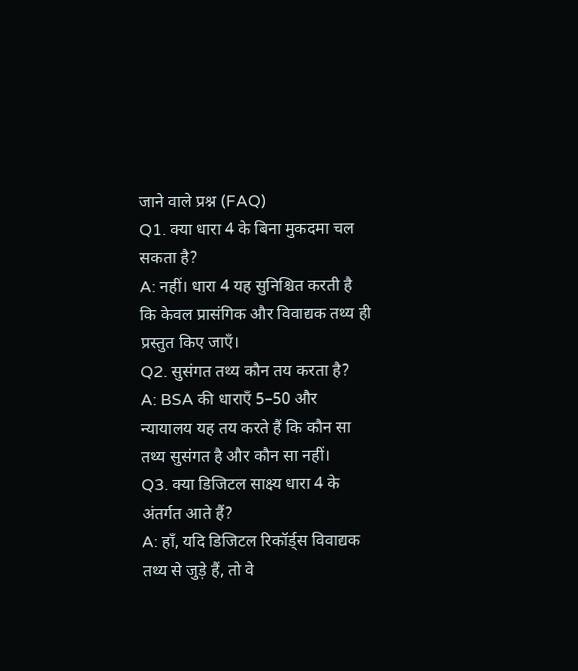जाने वाले प्रश्न (FAQ)
Q1. क्या धारा 4 के बिना मुकदमा चल सकता है?
A: नहीं। धारा 4 यह सुनिश्चित करती है कि केवल प्रासंगिक और विवाद्यक तथ्य ही प्रस्तुत किए जाएँ।
Q2. सुसंगत तथ्य कौन तय करता है?
A: BSA की धाराएँ 5–50 और न्यायालय यह तय करते हैं कि कौन सा तथ्य सुसंगत है और कौन सा नहीं।
Q3. क्या डिजिटल साक्ष्य धारा 4 के अंतर्गत आते हैं?
A: हाँ, यदि डिजिटल रिकॉर्ड्स विवाद्यक तथ्य से जुड़े हैं, तो वे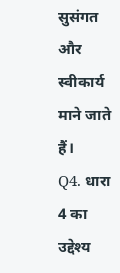सुसंगत और स्वीकार्य माने जाते हैं।
Q4. धारा 4 का उद्देश्य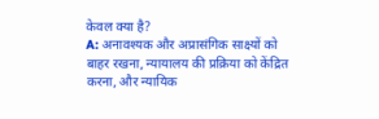केवल क्या है?
A: अनावश्यक और अप्रासंगिक साक्ष्यों को बाहर रखना, न्यायालय की प्रक्रिया को केंद्रित करना, और न्यायिक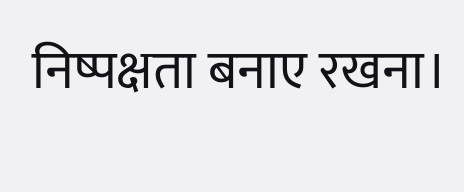निष्पक्षता बनाए रखना।